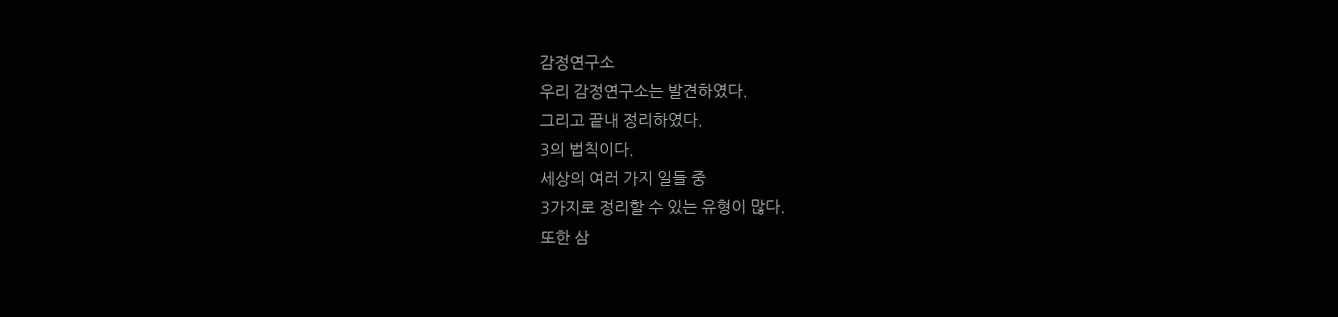감정연구소
우리 감정연구소는 발견하였다.
그리고 끝내 정리하였다.
3의 법칙이다.
세상의 여러 가지 일들 중
3가지로 정리할 수 있는 유형이 많다.
또한 삼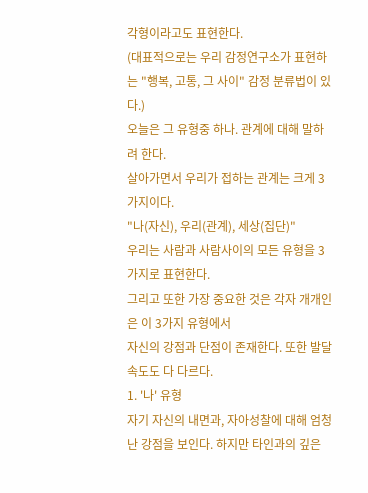각형이라고도 표현한다.
(대표적으로는 우리 감정연구소가 표현하는 "행복, 고통, 그 사이" 감정 분류법이 있다.)
오늘은 그 유형중 하나. 관계에 대해 말하려 한다.
살아가면서 우리가 접하는 관계는 크게 3가지이다.
"나(자신), 우리(관계), 세상(집단)"
우리는 사람과 사람사이의 모든 유형을 3가지로 표현한다.
그리고 또한 가장 중요한 것은 각자 개개인은 이 3가지 유형에서
자신의 강점과 단점이 존재한다. 또한 발달 속도도 다 다르다.
1. '나' 유형
자기 자신의 내면과, 자아성찰에 대해 엄청난 강점을 보인다. 하지만 타인과의 깊은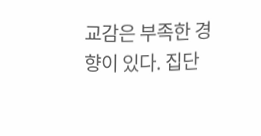교감은 부족한 경향이 있다. 집단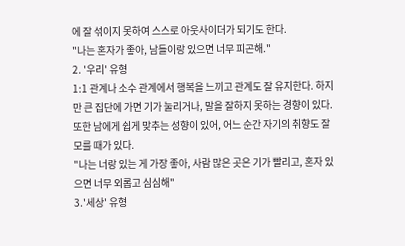에 잘 섞이지 못하여 스스로 아웃사이더가 되기도 한다.
"나는 혼자가 좋아, 남들이랑 있으면 너무 피곤해."
2. '우리' 유형
1:1 관계나 소수 관계에서 행복을 느끼고 관계도 잘 유지한다. 하지만 큰 집단에 가면 기가 눌리거나, 말을 잘하지 못하는 경향이 있다. 또한 남에게 쉽게 맞추는 성향이 있어, 어느 순간 자기의 취향도 잘 모를 때가 있다.
"나는 너랑 있는 게 가장 좋아, 사람 많은 곳은 기가 빨리고, 혼자 있으면 너무 외롭고 심심해"
3.'세상' 유형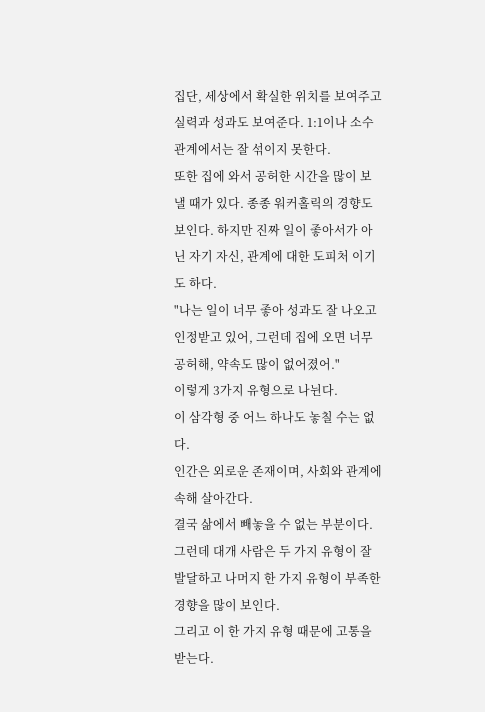집단, 세상에서 확실한 위치를 보여주고 실력과 성과도 보여준다. 1:1이나 소수 관계에서는 잘 섞이지 못한다.
또한 집에 와서 공허한 시간을 많이 보낼 때가 있다. 종종 워커홀릭의 경향도 보인다. 하지만 진짜 일이 좋아서가 아닌 자기 자신, 관계에 대한 도피처 이기도 하다.
"나는 일이 너무 좋아 성과도 잘 나오고 인정받고 있어, 그런데 집에 오면 너무 공허해, 약속도 많이 없어졌어."
이렇게 3가지 유형으로 나뉜다.
이 삼각형 중 어느 하나도 놓칠 수는 없다.
인간은 외로운 존재이며, 사회와 관계에 속해 살아간다.
결국 삶에서 빼놓을 수 없는 부분이다.
그런데 대개 사람은 두 가지 유형이 잘 발달하고 나머지 한 가지 유형이 부족한 경향을 많이 보인다.
그리고 이 한 가지 유형 때문에 고통을 받는다.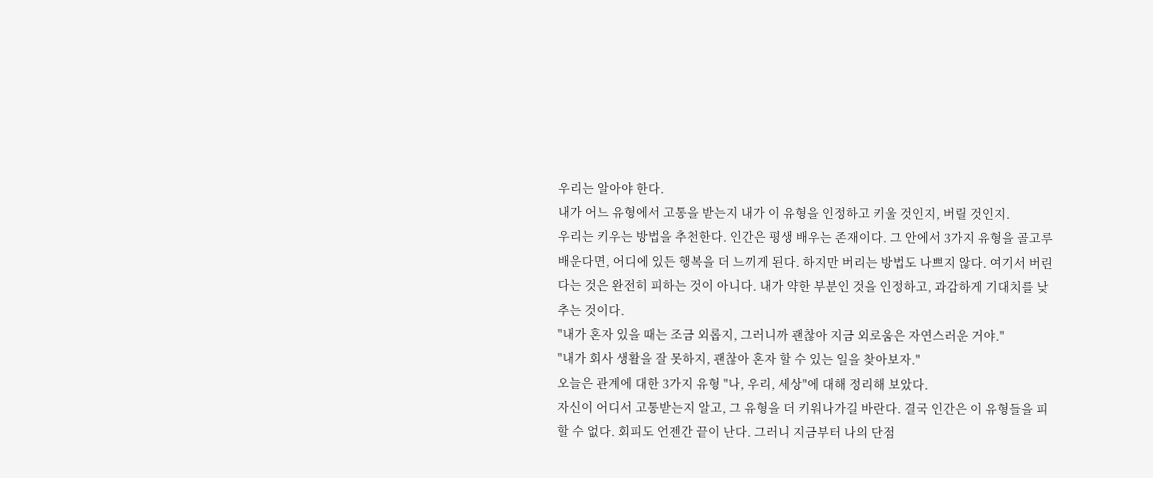우리는 알아야 한다.
내가 어느 유형에서 고통을 받는지 내가 이 유형을 인정하고 키울 것인지, 버릴 것인지.
우리는 키우는 방법을 추천한다. 인간은 평생 배우는 존재이다. 그 안에서 3가지 유형을 골고루 배운다면, 어디에 있든 행복을 더 느끼게 된다. 하지만 버리는 방법도 나쁘지 않다. 여기서 버린다는 것은 완전히 피하는 것이 아니다. 내가 약한 부분인 것을 인정하고, 과감하게 기대치를 낮추는 것이다.
"내가 혼자 있을 때는 조금 외롭지, 그러니까 괜찮아 지금 외로움은 자연스러운 거야."
"내가 회사 생활을 잘 못하지, 괜찮아 혼자 할 수 있는 일을 찾아보자."
오늘은 관계에 대한 3가지 유형 "나, 우리, 세상"에 대해 정리해 보았다.
자신이 어디서 고통받는지 알고, 그 유형을 더 키워나가길 바란다. 결국 인간은 이 유형들을 피할 수 없다. 회피도 언젠간 끝이 난다. 그러니 지금부터 나의 단점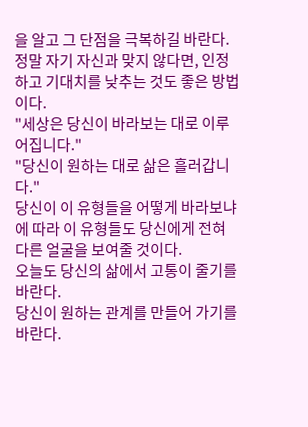을 알고 그 단점을 극복하길 바란다.
정말 자기 자신과 맞지 않다면, 인정하고 기대치를 낮추는 것도 좋은 방법이다.
"세상은 당신이 바라보는 대로 이루어집니다."
"당신이 원하는 대로 삶은 흘러갑니다."
당신이 이 유형들을 어떻게 바라보냐에 따라 이 유형들도 당신에게 전혀 다른 얼굴을 보여줄 것이다.
오늘도 당신의 삶에서 고통이 줄기를 바란다.
당신이 원하는 관계를 만들어 가기를 바란다.